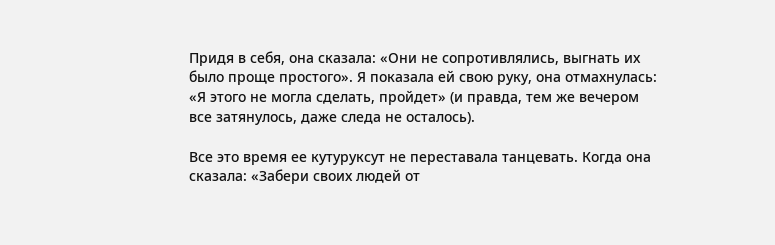Придя в себя, она сказала: «Они не сопротивлялись, выгнать их было проще простого». Я показала ей свою руку, она отмахнулась: «Я этого не могла сделать, пройдет» (и правда, тем же вечером все затянулось, даже следа не осталось).

Все это время ее кутуруксут не переставала танцевать. Когда она сказала: «Забери своих людей от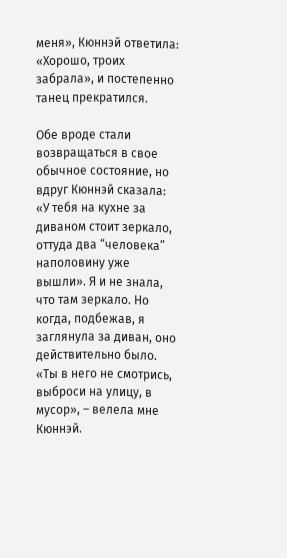меня», Кюннэй ответила: «Хорошо, троих забрала», и постепенно танец прекратился.

Обе вроде стали возвращаться в свое обычное состояние, но вдруг Кюннэй сказала: «У тебя на кухне за диваном стоит зеркало, оттуда два “человека” наполовину уже вышли». Я и не знала, что там зеркало. Но когда, подбежав, я заглянула за диван, оно действительно было. «Ты в него не смотрись, выброси на улицу, в мусор», – велела мне Кюннэй.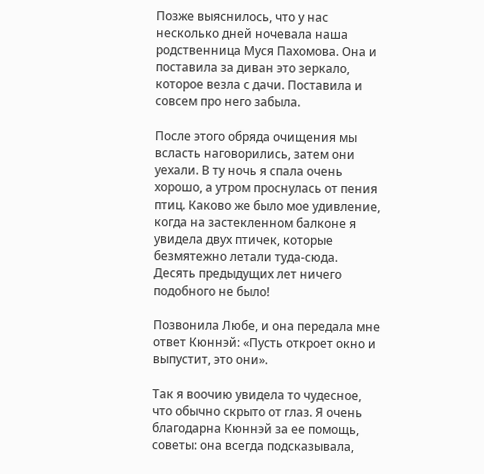Позже выяснилось, что у нас несколько дней ночевала наша родственница Муся Пахомова. Она и поставила за диван это зеркало, которое везла с дачи. Поставила и совсем про него забыла.

После этого обряда очищения мы всласть наговорились, затем они уехали. В ту ночь я спала очень хорошо, а утром проснулась от пения птиц. Каково же было мое удивление, когда на застекленном балконе я увидела двух птичек, которые безмятежно летали туда-сюда. Десять предыдущих лет ничего подобного не было!

Позвонила Любе, и она передала мне ответ Кюннэй: «Пусть откроет окно и выпустит, это они».

Так я воочию увидела то чудесное, что обычно скрыто от глаз. Я очень благодарна Кюннэй за ее помощь, советы: она всегда подсказывала,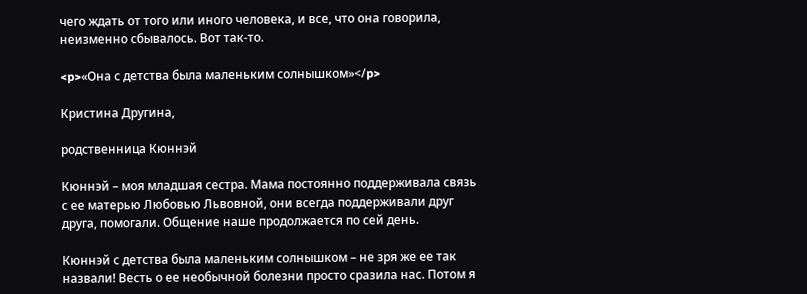чего ждать от того или иного человека, и все, что она говорила, неизменно сбывалось. Вот так-то.

<p>«Она с детства была маленьким солнышком»</p>

Кристина Другина,

родственница Кюннэй

Кюннэй – моя младшая сестра. Мама постоянно поддерживала связь с ее матерью Любовью Львовной, они всегда поддерживали друг друга, помогали. Общение наше продолжается по сей день.

Кюннэй с детства была маленьким солнышком – не зря же ее так назвали! Весть о ее необычной болезни просто сразила нас. Потом я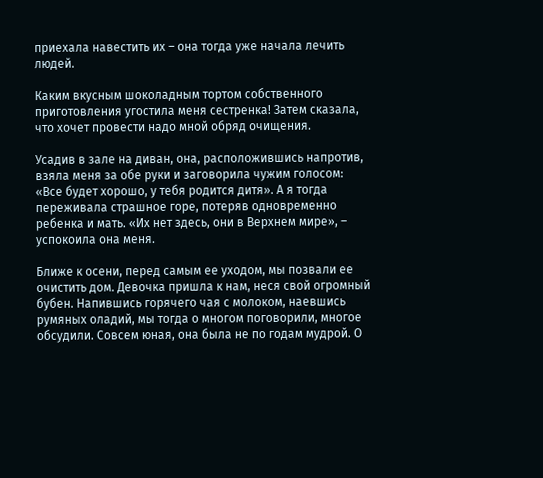приехала навестить их – она тогда уже начала лечить людей.

Каким вкусным шоколадным тортом собственного приготовления угостила меня сестренка! Затем сказала, что хочет провести надо мной обряд очищения.

Усадив в зале на диван, она, расположившись напротив, взяла меня за обе руки и заговорила чужим голосом: «Все будет хорошо, у тебя родится дитя». А я тогда переживала страшное горе, потеряв одновременно ребенка и мать. «Их нет здесь, они в Верхнем мире», – успокоила она меня.

Ближе к осени, перед самым ее уходом, мы позвали ее очистить дом. Девочка пришла к нам, неся свой огромный бубен. Напившись горячего чая с молоком, наевшись румяных оладий, мы тогда о многом поговорили, многое обсудили. Совсем юная, она была не по годам мудрой. О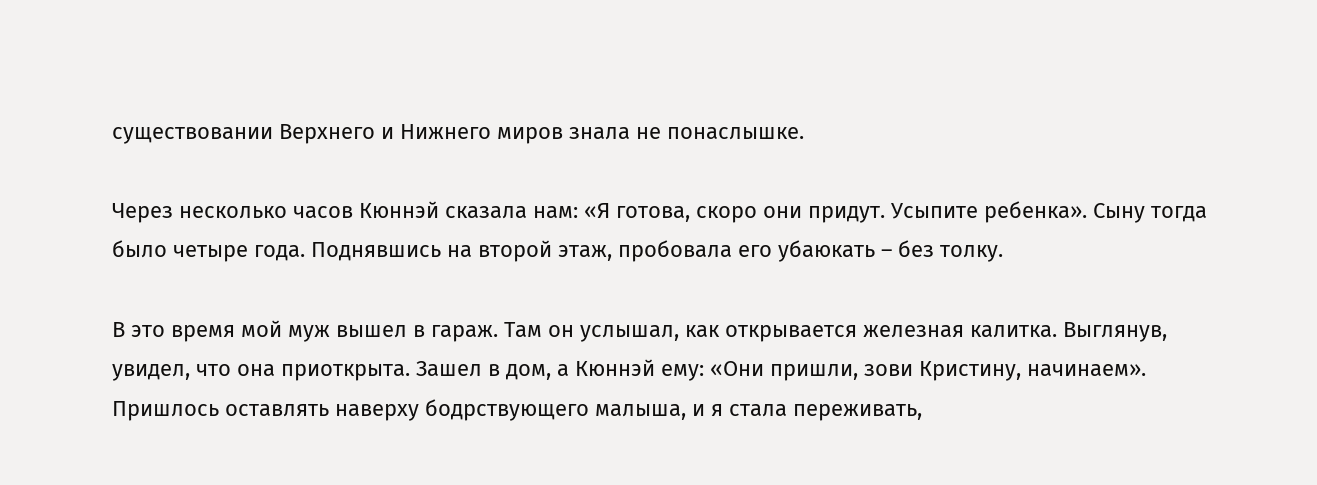существовании Верхнего и Нижнего миров знала не понаслышке.

Через несколько часов Кюннэй сказала нам: «Я готова, скоро они придут. Усыпите ребенка». Сыну тогда было четыре года. Поднявшись на второй этаж, пробовала его убаюкать – без толку.

В это время мой муж вышел в гараж. Там он услышал, как открывается железная калитка. Выглянув, увидел, что она приоткрыта. Зашел в дом, а Кюннэй ему: «Они пришли, зови Кристину, начинаем». Пришлось оставлять наверху бодрствующего малыша, и я стала переживать,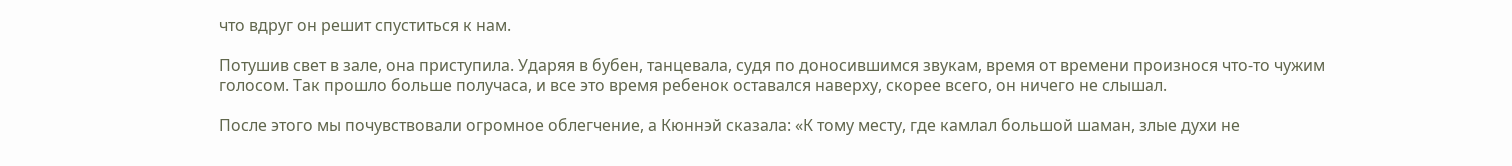что вдруг он решит спуститься к нам.

Потушив свет в зале, она приступила. Ударяя в бубен, танцевала, судя по доносившимся звукам, время от времени произнося что-то чужим голосом. Так прошло больше получаса, и все это время ребенок оставался наверху, скорее всего, он ничего не слышал.

После этого мы почувствовали огромное облегчение, а Кюннэй сказала: «К тому месту, где камлал большой шаман, злые духи не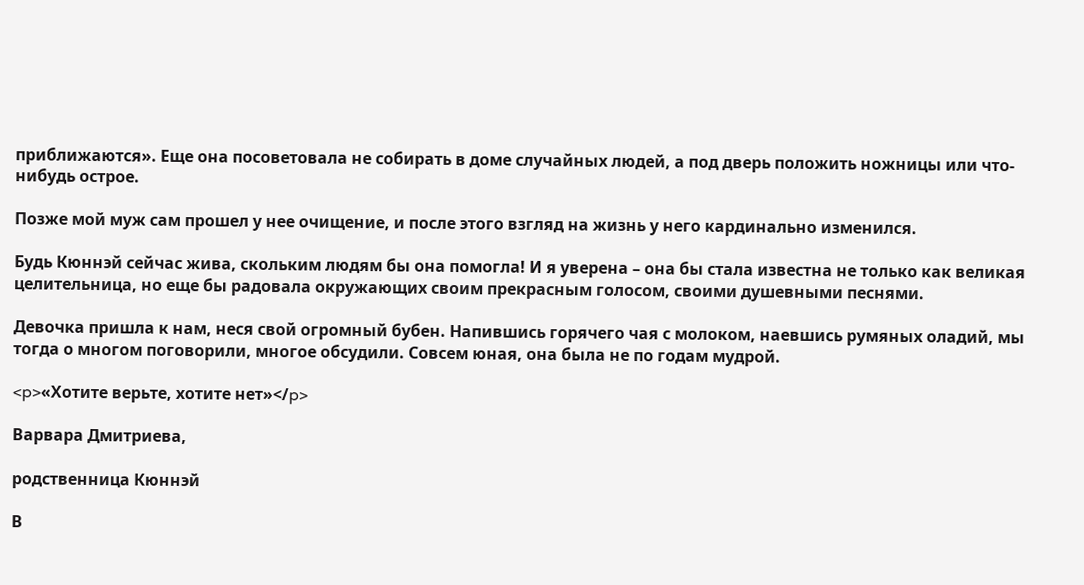приближаются». Еще она посоветовала не собирать в доме случайных людей, а под дверь положить ножницы или что-нибудь острое.

Позже мой муж сам прошел у нее очищение, и после этого взгляд на жизнь у него кардинально изменился.

Будь Кюннэй сейчас жива, скольким людям бы она помогла! И я уверена – она бы стала известна не только как великая целительница, но еще бы радовала окружающих своим прекрасным голосом, своими душевными песнями.

Девочка пришла к нам, неся свой огромный бубен. Напившись горячего чая с молоком, наевшись румяных оладий, мы тогда о многом поговорили, многое обсудили. Совсем юная, она была не по годам мудрой.

<p>«Хотите верьте, хотите нет»</p>

Варвара Дмитриева,

родственница Кюннэй

В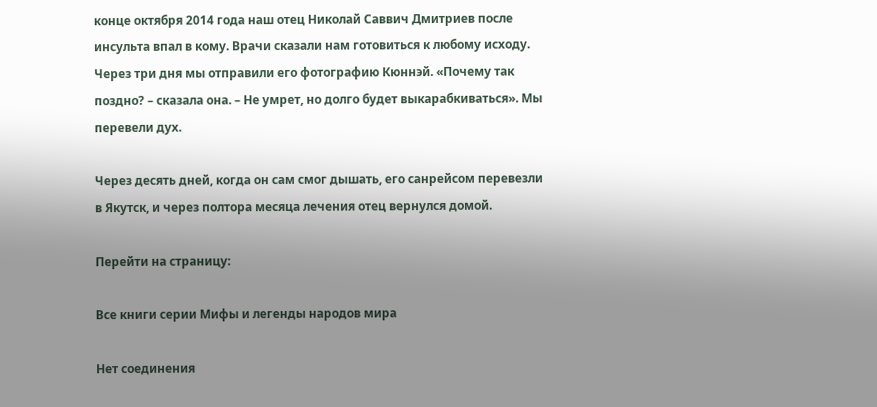конце октября 2014 года наш отец Николай Саввич Дмитриев после инсульта впал в кому. Врачи сказали нам готовиться к любому исходу. Через три дня мы отправили его фотографию Кюннэй. «Почему так поздно? – сказала она. – Не умрет, но долго будет выкарабкиваться». Мы перевели дух.

Через десять дней, когда он сам смог дышать, его санрейсом перевезли в Якутск, и через полтора месяца лечения отец вернулся домой.

Перейти на страницу:

Все книги серии Мифы и легенды народов мира

Нет соединения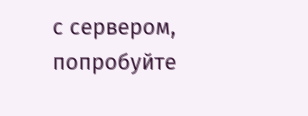с сервером, попробуйте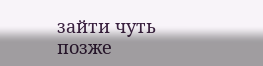зайти чуть позже